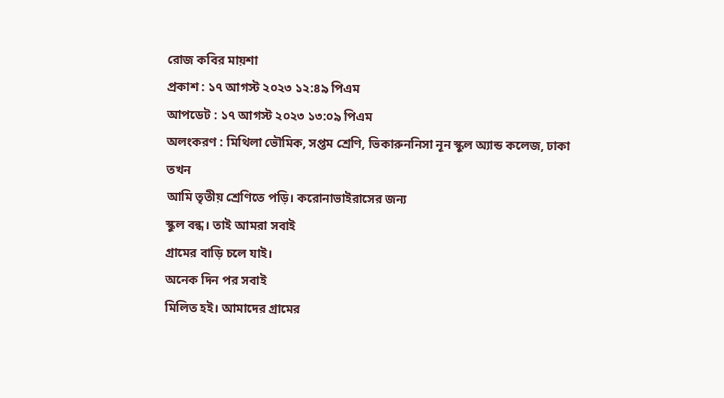রোজ কবির মায়শা
প্রকাশ : ১৭ আগস্ট ২০২৩ ১২:৪৯ পিএম
আপডেট : ১৭ আগস্ট ২০২৩ ১৩:০৯ পিএম
অলংকরণ : মিথিলা ভৌমিক, সপ্তম শ্রেণি, ভিকারুননিসা নূন স্কুল অ্যান্ড কলেজ, ঢাকা
তখন
আমি তৃতীয় শ্রেণিতে পড়ি। করোনাভাইরাসের জন্য
স্কুল বন্ধ। তাই আমরা সবাই
গ্রামের বাড়ি চলে যাই।
অনেক দিন পর সবাই
মিলিত হই। আমাদের গ্রামের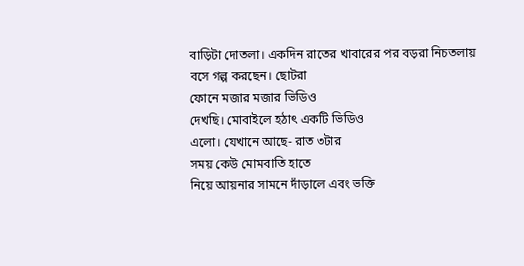বাড়িটা দোতলা। একদিন রাতের খাবারের পর বড়রা নিচতলায়
বসে গল্প করছেন। ছোটরা
ফোনে মজার মজার ভিডিও
দেখছি। মোবাইলে হঠাৎ একটি ভিডিও
এলো। যেখানে আছে- রাত ৩টার
সময় কেউ মোমবাতি হাতে
নিয়ে আয়নার সামনে দাঁড়ালে এবং ভক্তি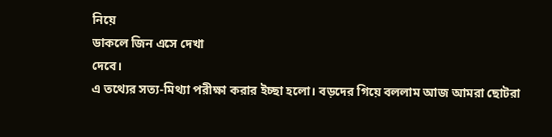নিয়ে
ডাকলে জিন এসে দেখা
দেবে।
এ তথ্যের সত্য-মিথ্যা পরীক্ষা করার ইচ্ছা হলো। বড়দের গিয়ে বললাম আজ আমরা ছোটরা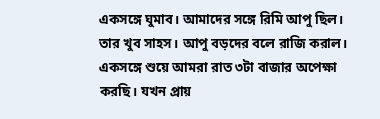একসঙ্গে ঘুমাব। আমাদের সঙ্গে রিমি আপু ছিল। তার খুব সাহস। আপু বড়দের বলে রাজি করাল। একসঙ্গে শুয়ে আমরা রাত ৩টা বাজার অপেক্ষা করছি। যখন প্রায়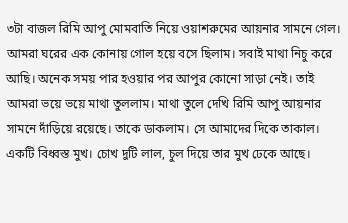৩টা বাজল রিমি আপু মোমবাতি নিয়ে ওয়াশরুমের আয়নার সামনে গেল। আমরা ঘরের এক কোনায় গোল হয়ে বসে ছিলাম। সবাই মাথা নিচু করে আছি। অনেক সময় পার হওয়ার পর আপুর কোনো সাড়া নেই। তাই আমরা ভয়ে ভয়ে মাথা তুললাম। মাথা তুলে দেখি রিমি আপু আয়নার সামনে দাঁড়িয়ে রয়েছে। তাকে ডাকলাম। সে আমাদের দিকে তাকাল। একটি বিধ্বস্ত মুখ। চোখ দুটি লাল, চুল দিয়ে তার মুখ ঢেকে আছে।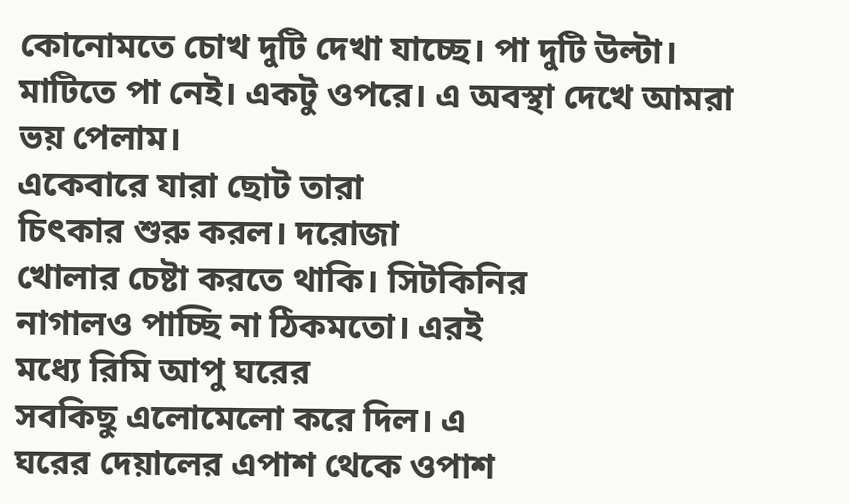কোনোমতে চোখ দুটি দেখা যাচ্ছে। পা দুটি উল্টা। মাটিতে পা নেই। একটু ওপরে। এ অবস্থা দেখে আমরা ভয় পেলাম।
একেবারে যারা ছোট তারা
চিৎকার শুরু করল। দরোজা
খোলার চেষ্টা করতে থাকি। সিটকিনির
নাগালও পাচ্ছি না ঠিকমতো। এরই
মধ্যে রিমি আপু ঘরের
সবকিছু এলোমেলো করে দিল। এ
ঘরের দেয়ালের এপাশ থেকে ওপাশ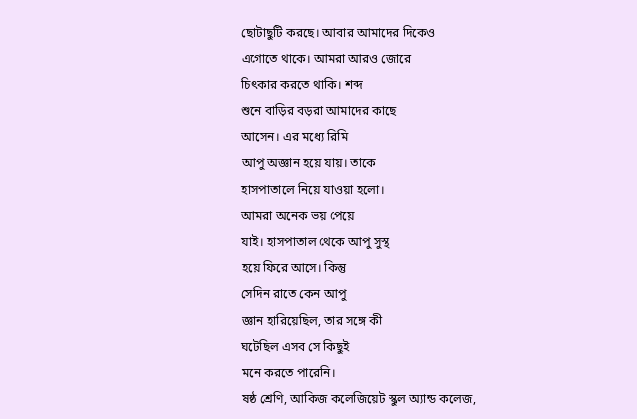ছোটাছুটি করছে। আবার আমাদের দিকেও
এগোতে থাকে। আমরা আরও জোরে
চিৎকার করতে থাকি। শব্দ
শুনে বাড়ির বড়রা আমাদের কাছে
আসেন। এর মধ্যে রিমি
আপু অজ্ঞান হয়ে যায়। তাকে
হাসপাতালে নিয়ে যাওয়া হলো।
আমরা অনেক ভয় পেয়ে
যাই। হাসপাতাল থেকে আপু সুস্থ
হয়ে ফিরে আসে। কিন্তু
সেদিন রাতে কেন আপু
জ্ঞান হারিয়েছিল, তার সঙ্গে কী
ঘটেছিল এসব সে কিছুই
মনে করতে পারেনি।
ষষ্ঠ শ্রেণি, আকিজ কলেজিয়েট স্কুল অ্যান্ড কলেজ,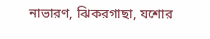নাভারণ, ঝিকরগাছা, যশোর